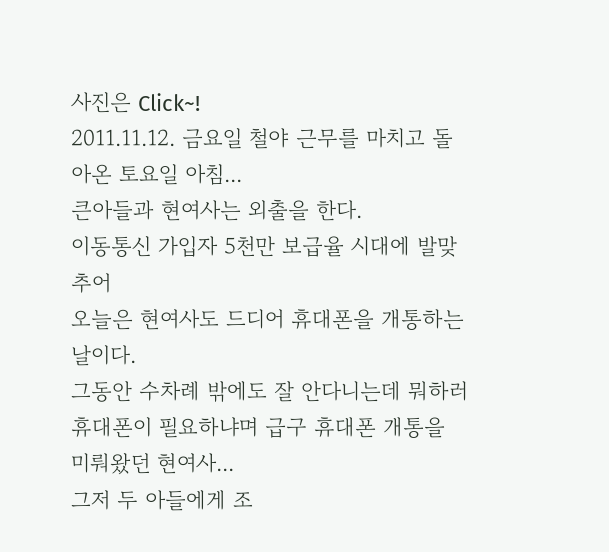사진은 Click~!
2011.11.12. 금요일 철야 근무를 마치고 돌아온 토요일 아침...
큰아들과 현여사는 외출을 한다.
이동통신 가입자 5천만 보급율 시대에 발맞추어
오늘은 현여사도 드디어 휴대폰을 개통하는 날이다.
그동안 수차례 밖에도 잘 안다니는데 뭐하러 휴대폰이 필요하냐며 급구 휴대폰 개통을 미뤄왔던 현여사...
그저 두 아들에게 조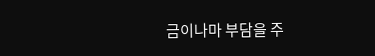금이나마 부담을 주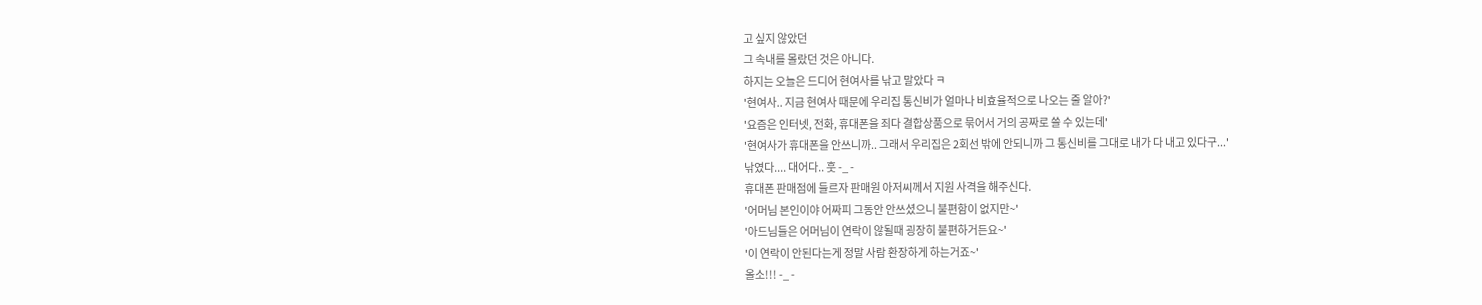고 싶지 않았던
그 속내를 몰랐던 것은 아니다.
하지는 오늘은 드디어 현여사를 낚고 말았다 ㅋ
'현여사.. 지금 현여사 때문에 우리집 통신비가 얼마나 비효율적으로 나오는 줄 알아?'
'요즘은 인터넷, 전화, 휴대폰을 죄다 결합상품으로 묶어서 거의 공짜로 쓸 수 있는데'
'현여사가 휴대폰을 안쓰니까.. 그래서 우리집은 2회선 밖에 안되니까 그 통신비를 그대로 내가 다 내고 있다구...'
낚였다.... 대어다.. 훗 -_ -
휴대폰 판매점에 들르자 판매원 아저씨께서 지원 사격을 해주신다.
'어머님 본인이야 어짜피 그동안 안쓰셨으니 불편함이 없지만~'
'아드님들은 어머님이 연락이 않될때 굉장히 불편하거든요~'
'이 연락이 안된다는게 정말 사람 환장하게 하는거죠~'
올소!!! -_ -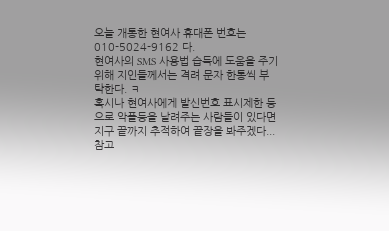오늘 개통한 현여사 휴대폰 번호는 010-5024-9162 다.
현여사의 SMS 사용법 습득에 도움을 주기위해 지인들께서는 격려 문자 한통씩 부탁한다. ㅋ
혹시나 현여사에게 발신번호 표시제한 등으로 악플등을 날려주는 사람들이 있다면 지구 끝까지 추적하여 끝장을 봐주겠다...
참고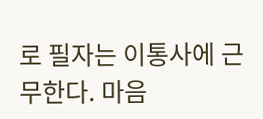로 필자는 이통사에 근무한다. 마음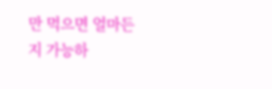만 먹으면 얼마든지 가능하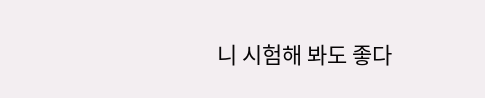니 시험해 봐도 좋다